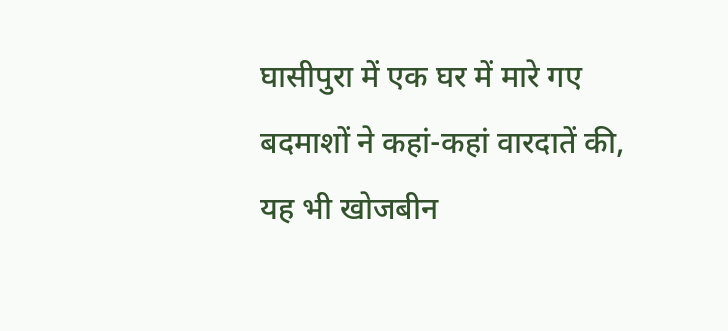घासीपुरा में एक घर में मारे गए बदमाशों ने कहां-कहां वारदातें की, यह भी खोजबीन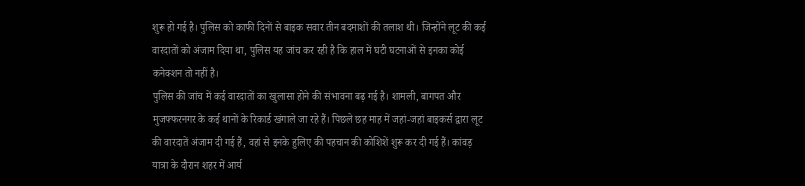शुरू हो गई है। पुलिस को काफी दिनों से बाइक सवार तीन बदमाशों की तलाश थी। जिन्होंने लूट की कई वारदातों को अंजाम दिया था, पुलिस यह जांच कर रही है कि हाल में घटी घटनाओं से इनका कोई कनेक्शन तो नहीं है।
पुलिस की जांच में कई वारदातों का खुलासा होने की संभावना बढ़ गई है। शामली, बागपत और मुजफ्फरनगर के कई थानों के रिकार्ड खंगाले जा रहे हैं। पिछले छह माह में जहां-जहां बाइकर्स द्वारा लूट की वारदातें अंजाम दी गई हैं, वहां से इनके हुलिए की पहचान की कोशिशें शुरू कर दी गई हैं। कांवड़ यात्रा के दौरान शहर में आर्य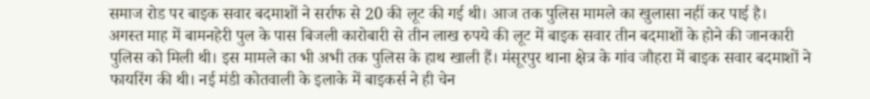समाज रोड पर बाइक सवार बदमाशों ने सर्राफ से 20 की लूट की गई थी। आज तक पुलिस मामले का खुलासा नहीं कर पाई है।
अगस्त माह में बामनहेरी पुल के पास बिजली कारोबारी से तीन लाख रुपये की लूट में बाइक सवार तीन बदमाशों के होने की जानकारी पुलिस को मिली थी। इस मामले का भी अभी तक पुलिस के हाथ खाली हैं। मंसूरपुर थाना क्षेत्र के गांव जौहरा में बाइक सवार बदमाशों ने फायरिंग की थी। नई मंडी कोतवाली के इलाके में बाइकर्स ने ही चेन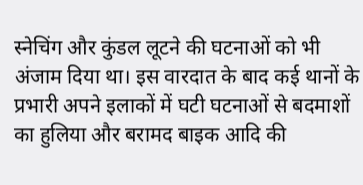स्नेचिंग और कुंडल लूटने की घटनाओं को भी अंजाम दिया था। इस वारदात के बाद कई थानों के प्रभारी अपने इलाकों में घटी घटनाओं से बदमाशों का हुलिया और बरामद बाइक आदि की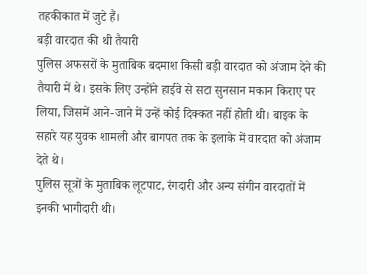तहकीकात में जुटे हैं।
बड़ी वारदात की थी तैयारी
पुलिस अफसरों के मुताबिक बदमाश किसी बड़ी वारदात को अंजाम देने की तैयारी में थे। इसके लिए उन्होंने हाईवे से सटा सुनसान मकान किराए पर लिया, जिसमें आने-जाने में उन्हें कोई दिक्कत नहीं होती थी। बाइक के सहारे यह युवक शामली और बागपत तक के इलाके में वारदात को अंजाम देते थे।
पुलिस सूत्रों के मुताबिक लूटपाट, रंगदारी और अन्य संगीन वारदातों में इनकी भागीदारी थी।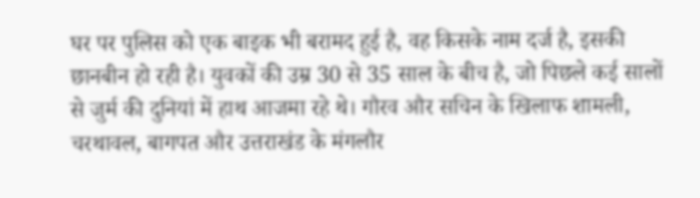घर पर पुलिस को एक बाइक भी बरामद हुई है, वह किसके नाम दर्ज है, इसकी छानबीन हो रही है। युवकों की उम्र 30 से 35 साल के बीच है, जो पिछले कई सालों से जुर्म की दुनियां में हाथ आजमा रहे थे। गौरव और सचिन के खिलाफ शामली, चरथावल, बागपत और उत्तराखंड के मंगलौर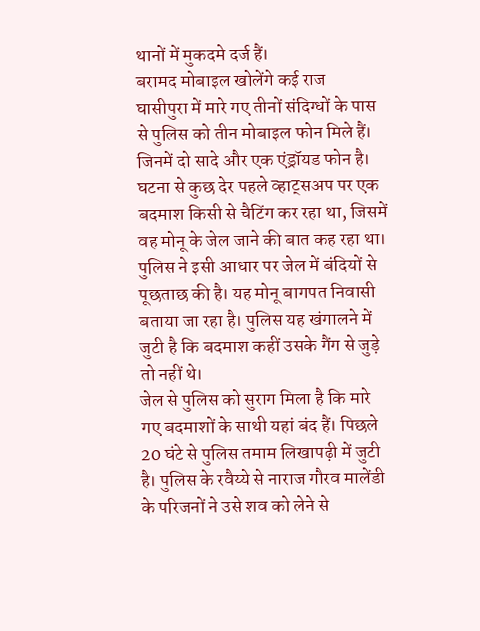थानों में मुकदमे दर्ज हैं।
बरामद मोबाइल खोलेंगे कई राज
घासीपुरा में मारे गए तीनों संदिग्धों के पास से पुलिस को तीन मोबाइल फोन मिले हैं। जिनमें दो सादे और एक एंड्रॉयड फोन है। घटना से कुछ देर पहले व्हाट्सअप पर एक बदमाश किसी से चैटिंग कर रहा था, जिसमें वह मोनू के जेल जाने की बात कह रहा था। पुलिस ने इसी आधार पर जेल में बंदियों से पूछताछ की है। यह मोनू बागपत निवासी बताया जा रहा है। पुलिस यह खंगालने में जुटी है कि बदमाश कहीं उसके गैंग से जुड़े तो नहीं थे।
जेल से पुलिस को सुराग मिला है कि मारे गए बदमाशों के साथी यहां बंद हैं। पिछले 20 घंटे से पुलिस तमाम लिखापढ़ी में जुटी है। पुलिस के रवैय्ये से नाराज गौरव मालेंडी के परिजनों ने उसे शव को लेने से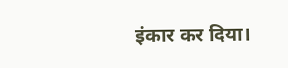इंकार कर दिया।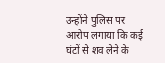उन्होंने पुलिस पर आरोप लगाया कि कई घंटों से शव लेने के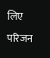लिए परिजन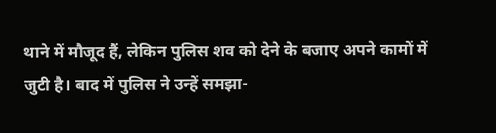थाने में मौजूद हैं, लेकिन पुलिस शव को देने के बजाए अपने कामों में जुटी है। बाद में पुलिस ने उन्हें समझा-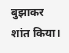बुझाकर शांत किया।